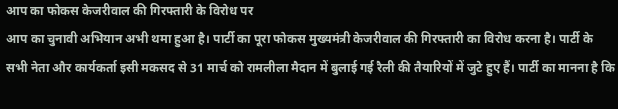आप का फोकस केजरीवाल की गिरफ्तारी के विरोध पर
आप का चुनावी अभियान अभी थमा हुआ है। पार्टी का पूरा फोकस मुख्यमंत्री केजरीवाल की गिरफ्तारी का विरोध करना है। पार्टी के सभी नेता और कार्यकर्ता इसी मकसद से 31 मार्च को रामलीला मैदान में बुलाई गई रैली की तैयारियों में जुटे हुए हैं। पार्टी का मानना है कि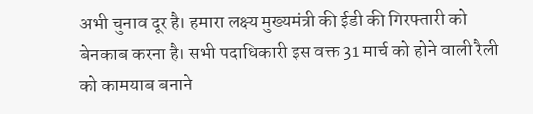अभी चुनाव दूर है। हमारा लक्ष्य मुख्यमंत्री की ईडी की गिरफ्तारी को बेनकाब करना है। सभी पदाधिकारी इस वक्त 31 मार्च को होने वाली रैली को कामयाब बनाने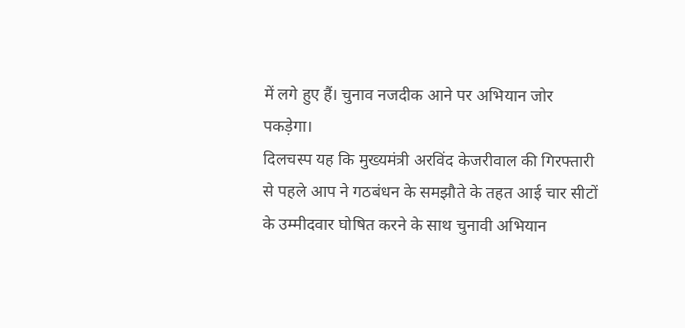में लगे हुए हैं। चुनाव नजदीक आने पर अभियान जोर पकड़ेगा।
दिलचस्प यह कि मुख्यमंत्री अरविंद केजरीवाल की गिरफ्तारी से पहले आप ने गठबंधन के समझौते के तहत आई चार सीटों के उम्मीदवार घोषित करने के साथ चुनावी अभियान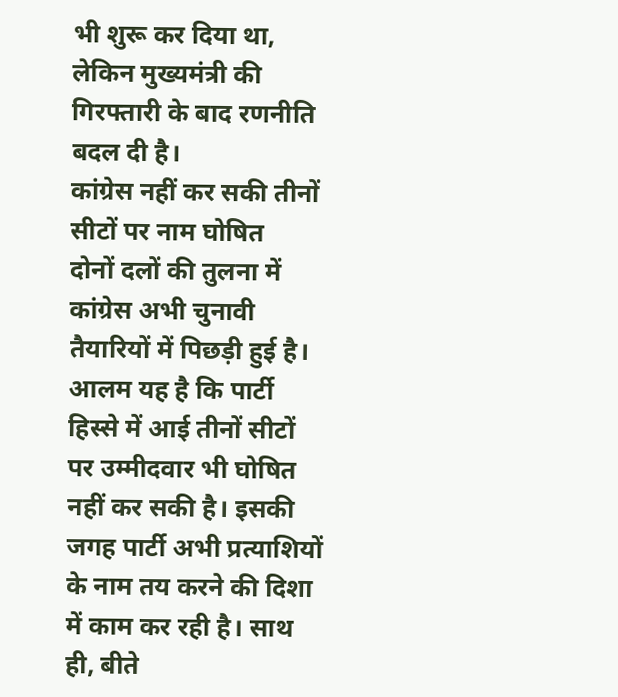भी शुरू कर दिया था, लेकिन मुख्यमंत्री की गिरफ्तारी के बाद रणनीति बदल दी है।
कांग्रेस नहीं कर सकी तीनों सीटों पर नाम घोषित
दोनों दलों की तुलना में कांग्रेस अभी चुनावी तैयारियों में पिछड़ी हुई है। आलम यह है कि पार्टी हिस्से में आई तीनों सीटों पर उम्मीदवार भी घोषित नहीं कर सकी है। इसकी जगह पार्टी अभी प्रत्याशियों के नाम तय करने की दिशा में काम कर रही है। साथ ही, बीते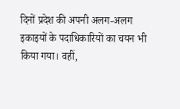दिनों प्रदेश की अपनी अलग-अलग इकाइयों के पदाधिकारियों का चयन भी किया गया। वहीं,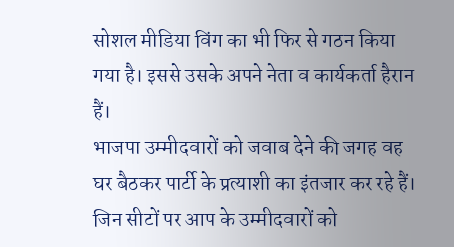सोशल मीडिया विंग का भी फिर से गठन किया गया है। इससे उसके अपने नेता व कार्यकर्ता हैरान हैं।
भाजपा उम्मीदवारों को जवाब देने की जगह वह घर बैठकर पार्टी के प्रत्याशी का इंतजार कर रहे हैं। जिन सीटों पर आप के उम्मीदवारों को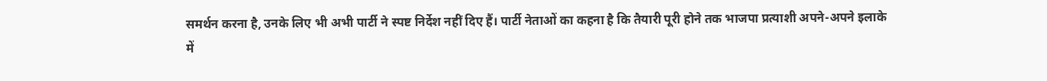समर्थन करना है, उनके लिए भी अभी पार्टी ने स्पष्ट निर्देश नहीं दिए हैं। पार्टी नेताओं का कहना है कि तैयारी पूरी होने तक भाजपा प्रत्याशी अपने-अपने इलाके में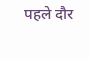पहले दौर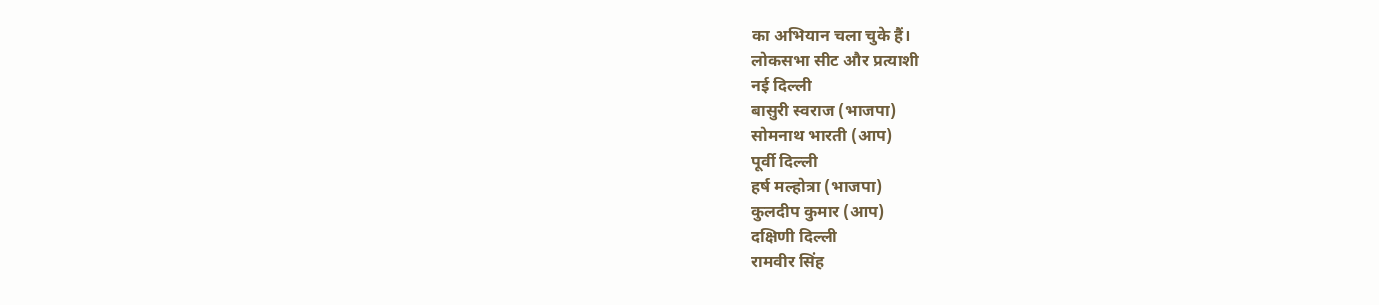का अभियान चला चुके हैं।
लोकसभा सीट और प्रत्याशी
नई दिल्ली
बासुरी स्वराज (भाजपा)
सोमनाथ भारती (आप)
पूर्वी दिल्ली
हर्ष मल्होत्रा (भाजपा)
कुलदीप कुमार (आप)
दक्षिणी दिल्ली
रामवीर सिंह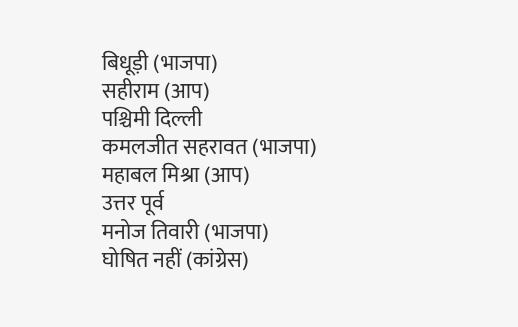बिधूड़ी (भाजपा)
सहीराम (आप)
पश्चिमी दिल्ली
कमलजीत सहरावत (भाजपा)
महाबल मिश्रा (आप)
उत्तर पूर्व
मनोज तिवारी (भाजपा)
घोषित नहीं (कांग्रेस)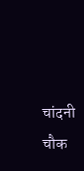चांदनी चौक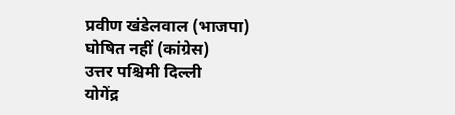प्रवीण खंडेलवाल (भाजपा)
घोषित नहीं (कांग्रेस)
उत्तर पश्चिमी दिल्ली
योगेंद्र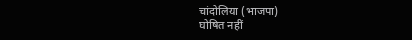चांदोलिया (भाजपा)
घोषित नहीं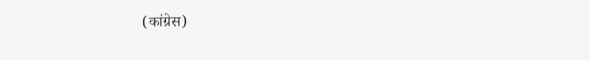(कांग्रेस)